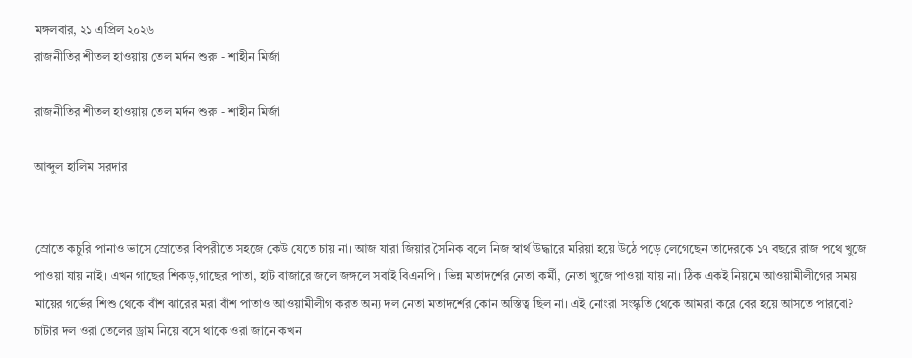মঙ্গলবার, ২১ এপ্রিল ২০২৬
রাজনীতির শীতল হাওয়ায় তেল মর্দন শুরু - শাহীন মির্জা

রাজনীতির শীতল হাওয়ায় তেল মর্দন শুরু - শাহীন মির্জা

আব্দুল হালিম সরদার


স্রোতে কচুরি পানাও ভাসে স্রোতের বিপরীতে সহজে কেউ যেতে চায় না। আজ যারা জিয়ার সৈনিক বলে নিজ স্বার্থ উদ্ধারে মরিয়া হয়ে উঠে পড়ে লেগেছেন তাদেরকে ১৭ বছরে রাজ পথে খুজে পাওয়া যায় নাই। এখন গাছের শিকড়,গাছের পাতা, হাট বাজারে জলে জঙ্গলে সবাই বিএনপি । ভিন্ন মতাদর্শের নেতা কর্মী, নেতা খুজে পাওয়া যায় না। ঠিক একই নিয়মে আওয়ামীলীগের সময় মায়ের গর্ভের শিশু থেকে বাঁশ ঝারের মরা বাঁশ পাতাও আওয়ামীলীগ করত অন্য দল নেতা মতাদর্শের কোন অস্তিত্ব ছিল না। এই নোংরা সংস্কৃতি থেকে আমরা করে বের হয়ে আসতে পারবো? চাটার দল ওরা তেলের ড্রাম নিয়ে বসে থাকে ওরা জানে কখন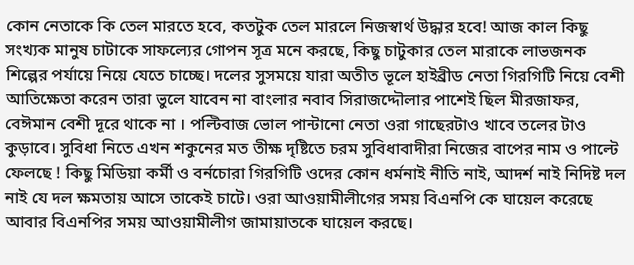কোন নেতাকে কি তেল মারতে হবে, কতটুক তেল মারলে নিজস্বার্থ উদ্ধার হবে! আজ কাল কিছু সংখ্যক মানুষ চাটাকে সাফল্যের গোপন সূত্র মনে করছে, কিছু চাটুকার তেল মারাকে লাভজনক শিল্পের পর্যায়ে নিয়ে যেতে চাচ্ছে। দলের সুসময়ে যারা অতীত ভূলে হাইব্রীড নেতা গিরগিটি নিয়ে বেশী আতিক্ষেতা করেন তারা ভুলে যাবেন না বাংলার নবাব সিরাজদ্দৌলার পাশেই ছিল মীরজাফর, বেঈমান বেশী দূরে থাকে না । পল্টিবাজ ভোল পান্টানো নেতা ওরা গাছেরটাও খাবে তলের টাও কুড়াবে। সুবিধা নিতে এখন শকুনের মত তীক্ষ দৃষ্টিতে চরম সুবিধাবাদীরা নিজের বাপের নাম ও পাল্টে ফেলছে ! কিছু মিডিয়া কর্মী ও বর্নচোরা গিরগিটি ওদের কোন ধর্মনাই নীতি নাই, আদর্শ নাই নিদিষ্ট দল নাই যে দল ক্ষমতায় আসে তাকেই চাটে। ওরা আওয়ামীলীগের সময় বিএনপি কে ঘায়েল করেছে আবার বিএনপির সময় আওয়ামীলীগ জামায়াতকে ঘায়েল করছে।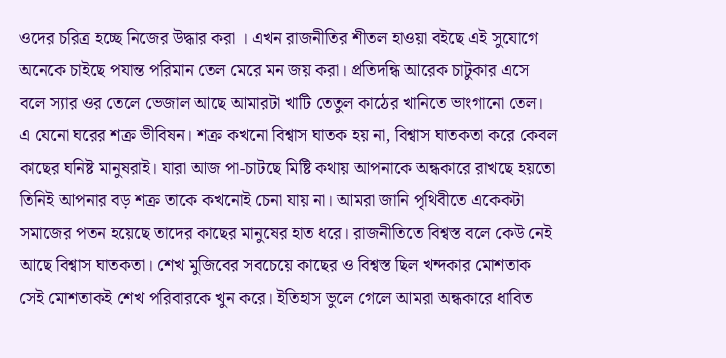ওদের চরিত্র হচ্ছে নিজের উদ্ধার করা । এখন রাজনীতির শীতল হাওয়া বইছে এই সুযোগে অনেকে চাইছে পযান্ত পরিমান তেল মেরে মন জয় করা। প্রতিদন্ধি আরেক চাটুকার এসে বলে স্যার ওর তেলে ভেজাল আছে আমারটা খাটি তেতুল কাঠের খানিতে ভাংগানো তেল। এ যেনো ঘরের শক্র ভীবিষন। শক্র কখনো বিশ্বাস ঘাতক হয় না, বিশ্বাস ঘাতকতা করে কেবল কাছের ঘনিষ্ট মানুষরাই। যারা আজ পা-চাটছে মিষ্টি কথায় আপনাকে অন্ধকারে রাখছে হয়তো তিনিই আপনার বড় শক্র তাকে কখনোই চেনা যায় না। আমরা জানি পৃথিবীতে একেকটা সমাজের পতন হয়েছে তাদের কাছের মানুষের হাত ধরে। রাজনীতিতে বিশ্বস্ত বলে কেউ নেই আছে বিশ্বাস ঘাতকতা। শেখ মুজিবের সবচেয়ে কাছের ও বিশ্বস্ত ছিল খন্দকার মোশতাক সেই মোশতাকই শেখ পরিবারকে খুন করে। ইতিহাস ভুলে গেলে আমরা অন্ধকারে ধাবিত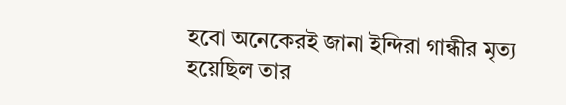হবো অনেকেরই জানা ইন্দিরা গান্ধীর মৃত্য হয়েছিল তার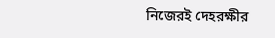নিজেরই দেহরক্ষীর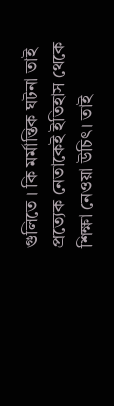গুলিতে । কি মর্মান্তিক ঘটনা তাই প্রত্যেক নেতাকেই ইতিহাস থেকে শিক্ষা নেওয়া উচিৎ। তাই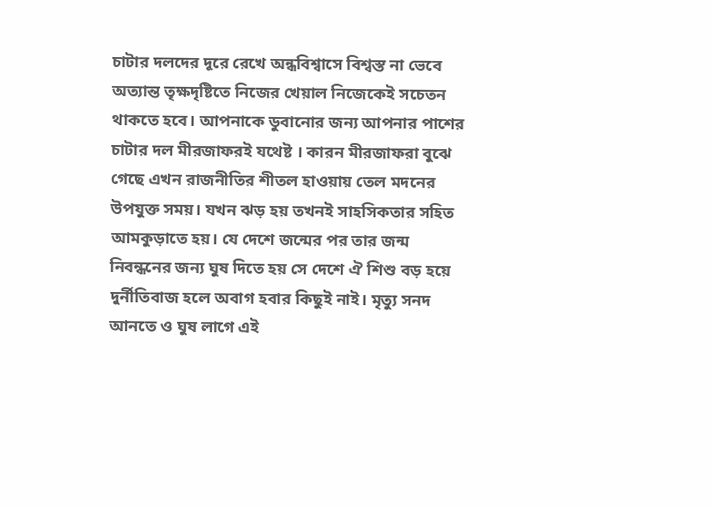চাটার দলদের দূরে রেখে অন্ধবিশ্বাসে বিশ্বস্ত না ভেবে অত্যান্ত তৃক্ষদৃষ্টিতে নিজের খেয়াল নিজেকেই সচেতন থাকতে হবে। আপনাকে ডুবানোর জন্য আপনার পাশের চাটার দল মীরজাফরই যথেষ্ট । কারন মীরজাফরা বুঝে গেছে এখন রাজনীতির শীতল হাওয়ায় তেল মদনের উপযুক্ত সময়। যখন ঝড় হয় তখনই সাহসিকতার সহিত আমকুড়াতে হয়। যে দেশে জন্মের পর তার জন্ম নিবন্ধনের জন্য ঘুষ দিতে হয় সে দেশে ঐ শিশু বড় হয়ে দুর্নীতিবাজ হলে অবাগ হবার কিছুই নাই। মৃত্যু সনদ আনতে ও ঘুষ লাগে এই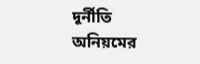দূর্নীতি অনিয়মের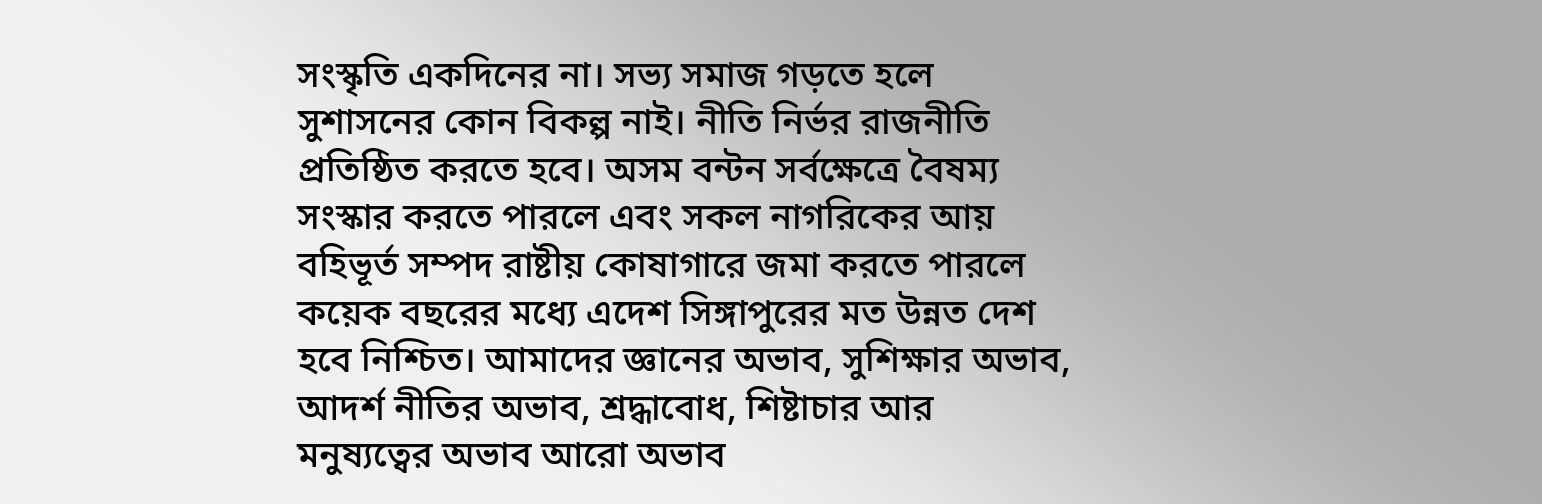সংস্কৃতি একদিনের না। সভ্য সমাজ গড়তে হলে সুশাসনের কোন বিকল্প নাই। নীতি নির্ভর রাজনীতি প্রতিষ্ঠিত করতে হবে। অসম বন্টন সর্বক্ষেত্রে বৈষম্য সংস্কার করতে পারলে এবং সকল নাগরিকের আয় বহিভূর্ত সম্পদ রাষ্টীয় কোষাগারে জমা করতে পারলে কয়েক বছরের মধ্যে এদেশ সিঙ্গাপুরের মত উন্নত দেশ হবে নিশ্চিত। আমাদের জ্ঞানের অভাব, সুশিক্ষার অভাব, আদর্শ নীতির অভাব, শ্রদ্ধাবোধ, শিষ্টাচার আর মনুষ্যত্বের অভাব আরো অভাব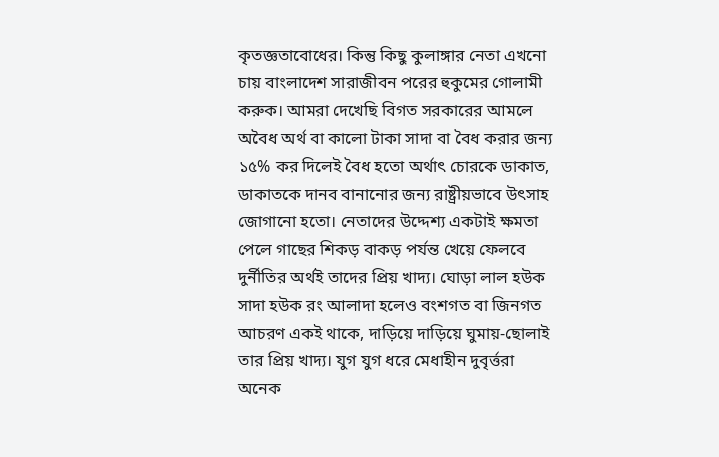কৃতজ্ঞতাবোধের। কিন্তু কিছু কুলাঙ্গার নেতা এখনো চায় বাংলাদেশ সারাজীবন পরের হুকুমের গোলামী করুক। আমরা দেখেছি বিগত সরকারের আমলে অবৈধ অর্থ বা কালো টাকা সাদা বা বৈধ করার জন্য ১৫% কর দিলেই বৈধ হতো অর্থাৎ চোরকে ডাকাত, ডাকাতকে দানব বানানোর জন্য রাষ্ট্রীয়ভাবে উৎসাহ জোগানো হতো। নেতাদের উদ্দেশ্য একটাই ক্ষমতা পেলে গাছের শিকড় বাকড় পর্যন্ত খেয়ে ফেলবে দুর্নীতির অর্থই তাদের প্রিয় খাদ্য। ঘোড়া লাল হউক সাদা হউক রং আলাদা হলেও বংশগত বা জিনগত আচরণ একই থাকে, দাড়িয়ে দাড়িয়ে ঘুমায়-ছোলাই তার প্রিয় খাদ্য। যুগ যুগ ধরে মেধাহীন দুবৃর্ত্তরা অনেক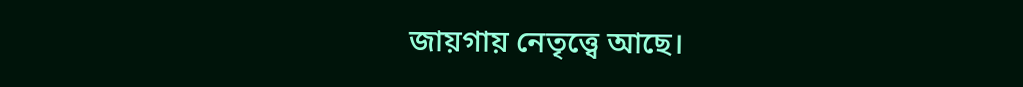জায়গায় নেতৃত্ত্বে আছে।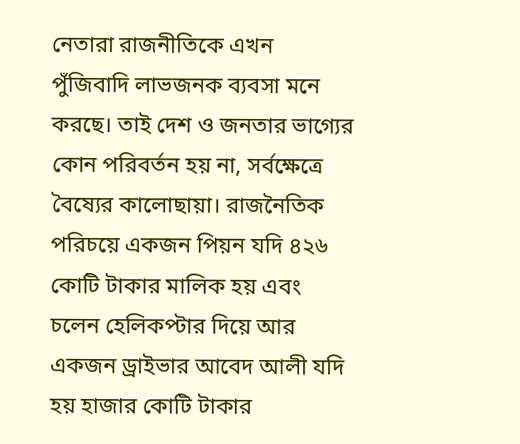নেতারা রাজনীতিকে এখন পুঁজিবাদি লাভজনক ব্যবসা মনে করছে। তাই দেশ ও জনতার ভাগ্যের কোন পরিবর্তন হয় না, সর্বক্ষেত্রে বৈষ্যের কালোছায়া। রাজনৈতিক পরিচয়ে একজন পিয়ন যদি ৪২৬ কোটি টাকার মালিক হয় এবং চলেন হেলিকপ্টার দিয়ে আর একজন ড্রাইভার আবেদ আলী যদি হয় হাজার কোটি টাকার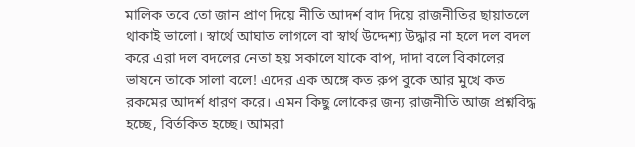মালিক তবে তো জান প্রাণ দিয়ে নীতি আদর্শ বাদ দিয়ে রাজনীতির ছায়াতলে থাকাই ভালো। স্বার্থে আঘাত লাগলে বা স্বার্থ উদ্দেশ্য উদ্ধার না হলে দল বদল করে এরা দল বদলের নেতা হয় সকালে যাকে বাপ, দাদা বলে বিকালের ভাষনে তাকে সালা বলে! এদের এক অঙ্গে কত রুপ বুকে আর মুখে কত রকমের আদর্শ ধারণ করে। এমন কিছু লোকের জন্য রাজনীতি আজ প্রশ্নবিদ্ধ হচ্ছে, বির্তকিত হচ্ছে। আমরা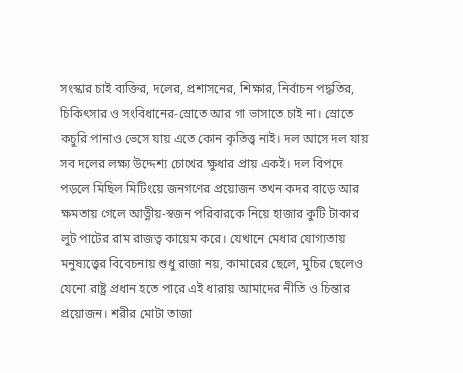সংস্কার চাই ব্যক্তির, দলের, প্রশাসনের, শিক্ষার, নির্বাচন পদ্ধতির, চিকিৎসার ও সংবিধানের-স্রোতে আর গা ভাসাতে চাই না। স্রোতে কচুরি পানাও ভেসে যায় এতে কোন কৃতিত্ত্ব নাই। দল আসে দল যায় সব দলের লক্ষ্য উদ্দেশ্য চোখের ক্ষুধার প্রায় একই। দল বিপদে পড়লে মিছিল মিটিংয়ে জনগণের প্রয়োজন তখন কদর বাড়ে আর ক্ষমতায় গেলে আত্নীয়-স্বজন পরিবারকে নিয়ে হাজার কুটি টাকার লুট পাটের রাম রাজত্ব কায়েম করে। যেখানে মেধার যোগ্যতায় মনুষ্যত্ত্বের বিবেচনায় শুধু রাজা নয়, কামারের ছেলে, মুচির ছেলেও যেনো রাষ্ট্র প্রধান হতে পারে এই ধারায় আমাদের নীতি ও চিন্তার প্রয়োজন। শরীর মোটা তাজা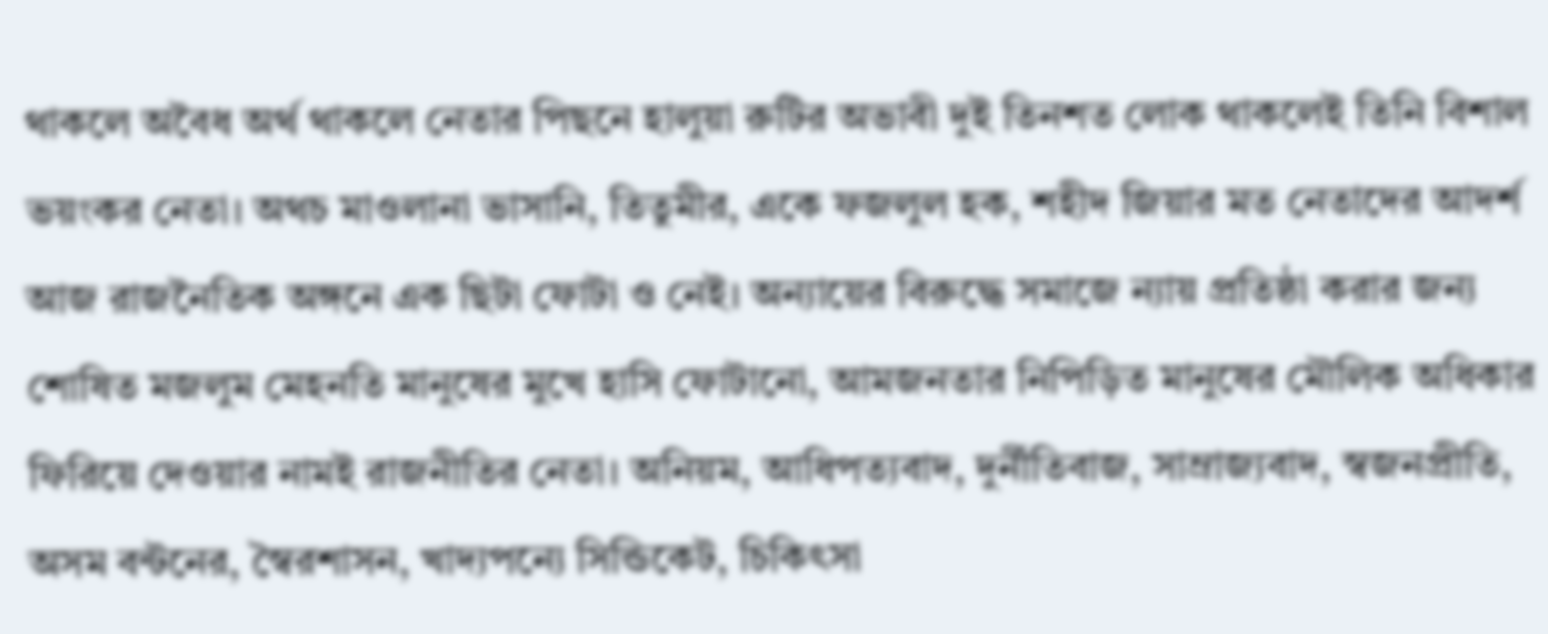থাকলে অবৈধ অর্থ থাকলে নেতার পিছনে হালুয়া রুটির অভাবী দুই তিনশত লোক থাকলেই তিনি বিশাল ভয়ংকর নেতা। অথচ মাওলানা ভাসানি, তিতুমীর, একে ফজলুল হক, শহীদ জিয়ার মত নেতাদের আদর্শ আজ রাজনৈতিক অঙ্গনে এক ছিটা ফোটা ও নেই। অন্যায়ের বিরুদ্ধে সমাজে ন্যায় প্রতিষ্ঠা করার জন্য শোষিত মজলুম মেহনতি মানুষের মুখে হাসি ফোটানো, আমজনতার নিপিড়িত মানুষের মৌলিক অধিকার ফিরিয়ে দেওয়ার নামই রাজনীতির নেতা। অনিয়ম, আধিপত্যবাদ, দুর্নীতিবাজ, সাম্রাজ্যবাদ, স্বজনপ্রীতি, অসম বন্টনের, স্বৈরশাসন, খাদ্যপন্যে সিন্ডিকেট, চিকিৎসা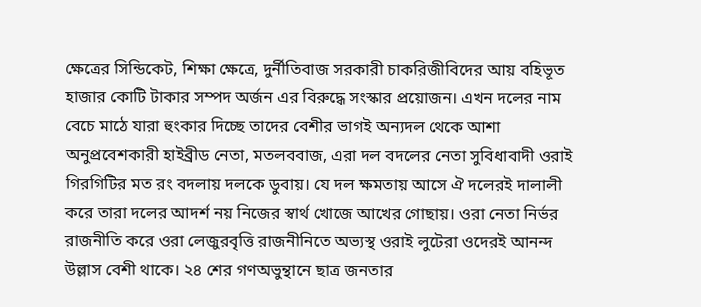ক্ষেত্রের সিন্ডিকেট, শিক্ষা ক্ষেত্রে, দুর্নীতিবাজ সরকারী চাকরিজীবিদের আয় বহিভূত হাজার কোটি টাকার সম্পদ অর্জন এর বিরুদ্ধে সংস্কার প্রয়োজন। এখন দলের নাম বেচে মাঠে যারা হুংকার দিচ্ছে তাদের বেশীর ভাগই অন্যদল থেকে আশা অনুপ্রবেশকারী হাইব্রীড নেতা, মতলববাজ, এরা দল বদলের নেতা সুবিধাবাদী ওরাই গিরগিটির মত রং বদলায় দলকে ডুবায়। যে দল ক্ষমতায় আসে ঐ দলেরই দালালী করে তারা দলের আদর্শ নয় নিজের স্বার্থ খোজে আখের গোছায়। ওরা নেতা নির্ভর রাজনীতি করে ওরা লেজুরবৃত্তি রাজনীনিতে অভ্যস্থ ওরাই লুটেরা ওদেরই আনন্দ উল্লাস বেশী থাকে। ২৪ শের গণঅভুন্থানে ছাত্র জনতার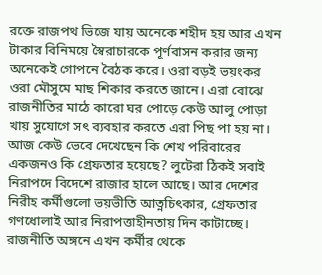রক্তে রাজপথ ভিজে যায় অনেকে শহীদ হয় আর এখন টাকার বিনিময়ে স্বৈরাচারকে পূর্ণবাসন করার জন্য অনেকেই গোপনে বৈঠক করে। ওরা বড়ই ভয়ংকর ওরা মৌসুমে মাছ শিকার করতে জানে। এরা বোঝে রাজনীতির মাঠে কারো ঘর পোড়ে কেউ আলু পোড়া খায় সুযোগে সৎ ব্যবহার করতে এরা পিছ পা হয় না। আজ কেউ ভেবে দেখেছেন কি শেখ পরিবারের একজনও কি গ্রেফতার হয়েছে? লুটেরা ঠিকই সবাই নিরাপদে বিদেশে রাজার হালে আছে। আর দেশের নিরীহ কর্মীগুলো ভয়ভীতি আত্নচিৎকার, গ্রেফতার গণধোলাই আর নিরাপত্তাহীনতায় দিন কাটাচ্ছে। রাজনীতি অঙ্গনে এখন কর্মীর থেকে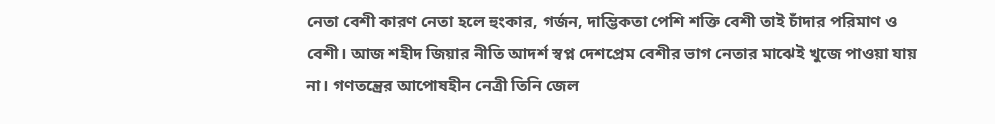নেতা বেশী কারণ নেতা হলে হুংকার, গর্জন, দাম্ভিকতা পেশি শক্তি বেশী তাই চাঁদার পরিমাণ ও বেশী। আজ শহীদ জিয়ার নীতি আদর্শ স্বপ্ন দেশপ্রেম বেশীর ভাগ নেতার মাঝেই খুজে পাওয়া যায় না। গণতন্ত্রের আপোষহীন নেত্রী তিনি জেল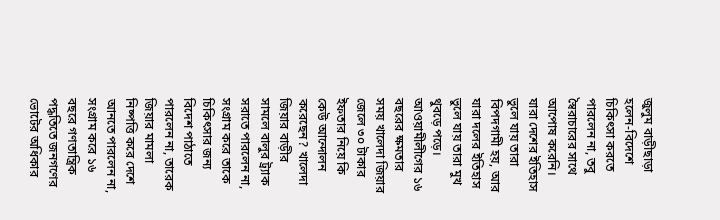জুলুম বাড়ীছাড়া হলেন-বিদেশে চিকিৎসা করতে পারলেন না, তবু স্বৈরাচারের সাথে আপোষ করেনি। যারা দেশের ইতিহাস ভুলে যায় তারা বিপদগামী হয়, আর যারা দলের ইতিহাস ভুলে যায় তারা মুখ থুবড়ে পড়ে। আওয়ামীলীগের ১৬ বছরের ক্ষমতার সময় খালেদা জিয়ার জেলে ৩০ টাকার ইফতার নিয়ে কি কেউ আন্দোলন করেছেন? খালেদা জিয়ার বাড়ীর সামলে বালুর ট্র্যাক সরাতে পারলেন না, সংগ্রাম করে তাকে চিকিৎসার জন্য বিদেশ পাঠাতে পারলেন না, তারেক জিয়ার মামলা নিষ্পত্তি করে দেশে আনতে পারলেন না, সংগ্রাম করে ১৬ বছরে গণতান্ত্রিক পদ্ধতিতে জনগণের ভোটের অধিকার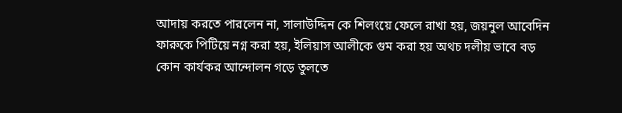আদায় করতে পারলেন না, সালাউদ্দিন কে শিলংয়ে ফেলে রাখা হয়, জয়নুল আবেদিন ফারুকে পিটিয়ে নগ্ন করা হয়, ইলিয়াস আলীকে গুম করা হয় অথচ দলীয় ভাবে বড় কোন কার্যকর আন্দোলন গড়ে তুলতে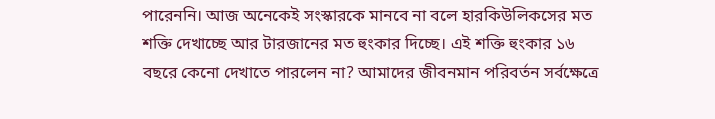পারেননি। আজ অনেকেই সংস্কারকে মানবে না বলে হারকিউলিকসের মত শক্তি দেখাচ্ছে আর টারজানের মত হুংকার দিচ্ছে। এই শক্তি হুংকার ১৬ বছরে কেনো দেখাতে পারলেন না? আমাদের জীবনমান পরিবর্তন সর্বক্ষেত্রে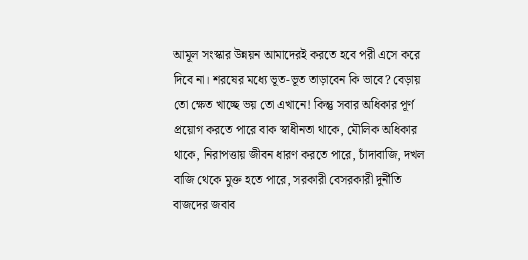আমূল সংস্কার উন্নয়ন আমাদেরই করতে হবে পরী এসে করে দিবে না। শরষের মধ্যে ভূত-ভূত তাড়াবেন কি ভাবে? বেড়ায় তো ক্ষেত খাচ্ছে ভয় তো এখানে! কিন্তু সবার অধিকার পূর্ণ প্রয়োগ করতে পারে বাক স্বাধীনতা থাকে, মৌলিক অধিকার থাকে, নিরাপত্তায় জীবন ধারণ করতে পারে, চাঁদাবাজি, দখল বাজি থেকে মুক্ত হতে পারে, সরকারী বেসরকারী দুর্নীতি বাজদের জবাব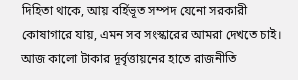দিহিতা থাকে, আয় বর্হিভূত সম্পদ যেনো সরকারী কোষাগারে যায়, এমন সব সংস্কারের আমরা দেখতে চাই। আজ কালো টাকার দূর্বৃত্তায়নের হাতে রাজনীতি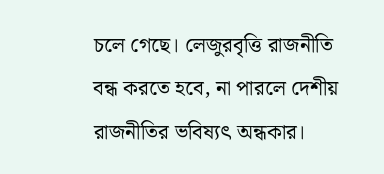চলে গেছে। লেজুরবৃত্তি রাজনীতি বন্ধ করতে হবে, না পারলে দেশীয় রাজনীতির ভবিষ্যৎ অন্ধকার।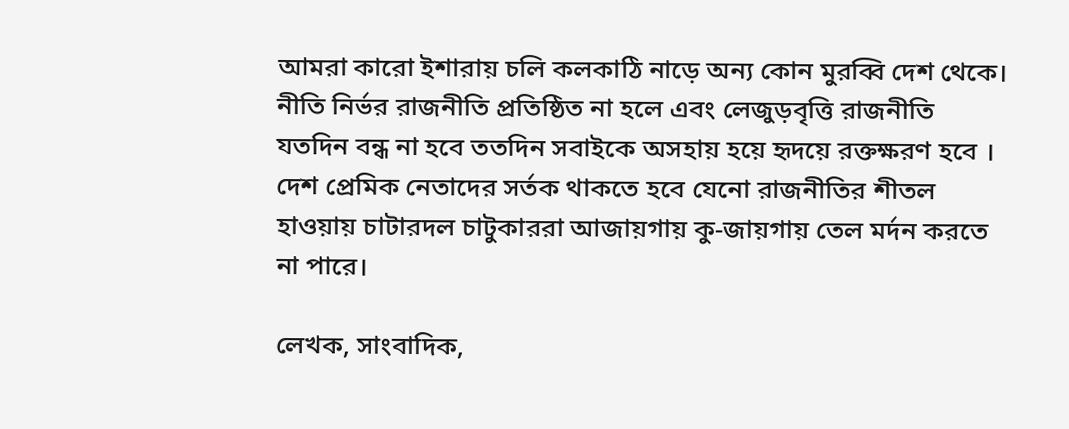আমরা কারো ইশারায় চলি কলকাঠি নাড়ে অন্য কোন মুরব্বি দেশ থেকে। নীতি নির্ভর রাজনীতি প্রতিষ্ঠিত না হলে এবং লেজুড়বৃত্তি রাজনীতি যতদিন বন্ধ না হবে ততদিন সবাইকে অসহায় হয়ে হৃদয়ে রক্তক্ষরণ হবে । দেশ প্রেমিক নেতাদের সর্তক থাকতে হবে যেনো রাজনীতির শীতল হাওয়ায় চাটারদল চাটুকাররা আজায়গায় কু-জায়গায় তেল মর্দন করতে না পারে।

লেখক, সাংবাদিক,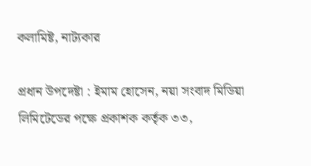কলামিষ্ট, নাট্যকার

প্রধান উপদেষ্টা : ইমাম হোসেন, নয়া সংবাদ মিডিয়া লিমিটেডের পক্ষে প্রকাশক কর্তৃক ৩৩,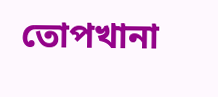তোপখানা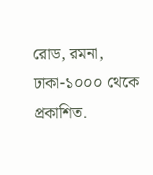রোড, রমনা, ঢাকা-১০০০ থেকে প্রকাশিত.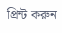প্রিন্ট করুন